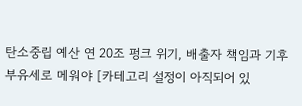탄소중립 예산 연 20조 펑크 위기, 배출자 책임과 기후부유세로 메워야 [카테고리 설정이 아직되어 있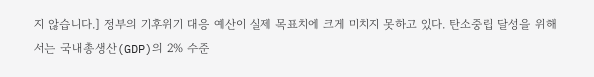지 않습니다.] 정부의 기후위기 대응 예산이 실제 목표치에 크게 미치지 못하고 있다. 탄소중립 달성을 위해서는 국내총생산(GDP)의 2% 수준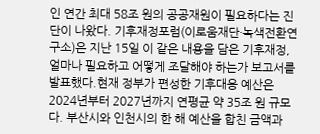인 연간 최대 58조 원의 공공재원이 필요하다는 진단이 나왔다. 기후재정포럼(이로움재단·녹색전환연구소)은 지난 15일 이 같은 내용을 담은 기후재정, 얼마나 필요하고 어떻게 조달해야 하는가 보고서를 발표했다.현재 정부가 편성한 기후대응 예산은 2024년부터 2027년까지 연평균 약 35조 원 규모다. 부산시와 인천시의 한 해 예산을 합친 금액과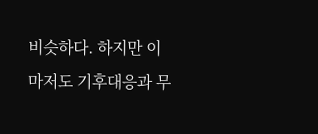비슷하다. 하지만 이마저도 기후대응과 무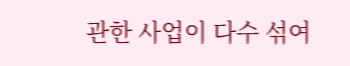관한 사업이 다수 섞여